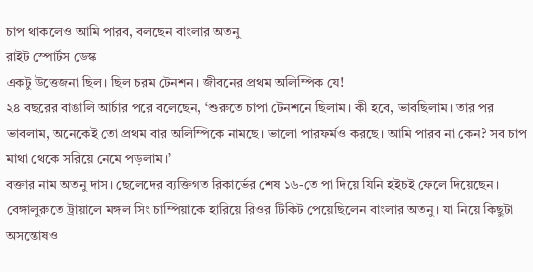চাপ থাকলেও আমি পারব, বলছেন বাংলার অতনু
রাইট স্পোর্টস ডেস্ক
একটু উত্তেজনা ছিল। ছিল চরম টেনশন। জীবনের প্রথম অলিম্পিক যে!
২৪ বছরের বাঙালি আর্চার পরে বলেছেন, ‘শুরুতে চাপা টেনশনে ছিলাম। কী হবে, ভাবছিলাম। তার পর ভাবলাম, অনেকেই তো প্রথম বার অলিম্পিকে নামছে। ভালো পারফর্মও করছে। আমি পারব না কেন? সব চাপ মাথা থেকে সরিয়ে নেমে পড়লাম।’
বক্তার নাম অতনু দাস। ছেলেদের ব্যক্তিগত রিকার্ভের শেষ ১৬-তে পা দিয়ে যিনি হইচই ফেলে দিয়েছেন।
বেঙ্গালুরুতে ট্রায়ালে মঙ্গল সিং চাম্পিয়াকে হারিয়ে রিওর টিকিট পেয়েছিলেন বাংলার অতনু। যা নিয়ে কিছুটা অসন্তোষও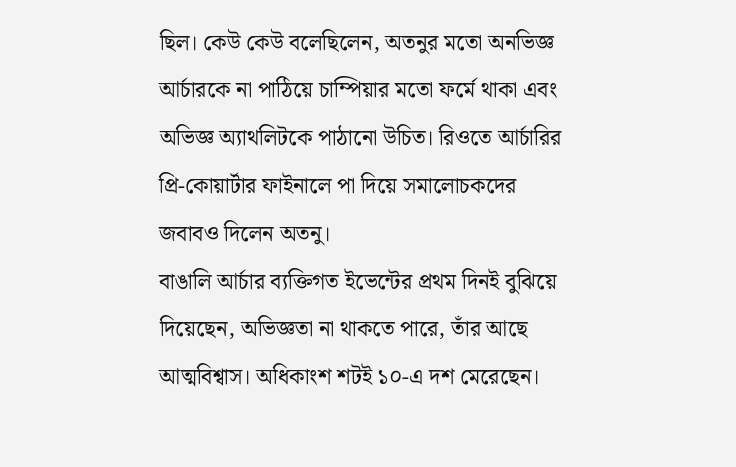ছিল। কেউ কেউ বলেছিলেন, অতনুর মতো অনভিজ্ঞ আর্চারকে না পাঠিয়ে চাম্পিয়ার মতো ফর্মে থাকা এবং অভিজ্ঞ অ্যাথলিটকে পাঠানো উচিত। রিওতে আর্চারির প্রি-কোয়ার্টার ফাইনালে পা দিয়ে সমালোচকদের জবাবও দিলেন অতনু।
বাঙালি আর্চার ব্যক্তিগত ইভেন্টের প্রথম দিনই বুঝিয়ে দিয়েছেন, অভিজ্ঞতা না থাকতে পারে, তাঁর আছে আত্মবিশ্বাস। অধিকাংশ শটই ১০-এ দশ মেরেছেন।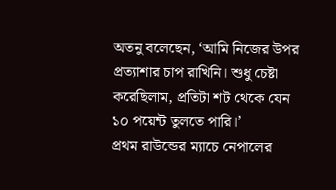অতনু বলেছেন, ‘আমি নিজের উপর প্রত্যাশার চাপ রাখিনি। শুধু চেষ্টা করেছিলাম, প্রতিটা শট থেকে যেন ১০ পয়েন্ট তুলতে পারি।’
প্রথম রাউন্ডের ম্যাচে নেপালের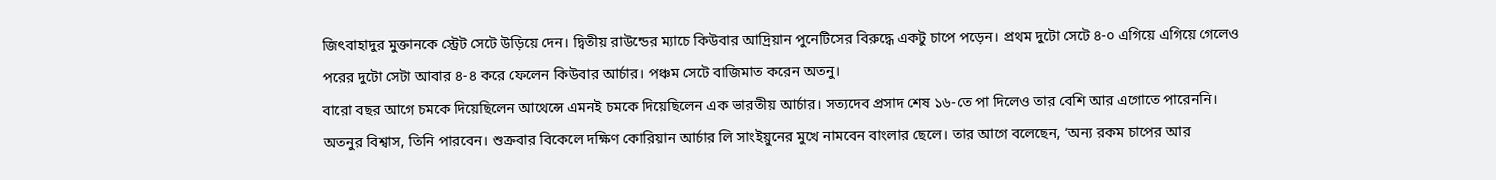জিৎবাহাদুর মুক্তানকে স্ট্রেট সেটে উড়িয়ে দেন। দ্বিতীয় রাউন্ডের ম্যাচে কিউবার আদ্রিয়ান পুনেটিসের বিরুদ্ধে একটু চাপে পড়েন। প্রথম দুটো সেটে ৪-০ এগিয়ে এগিয়ে গেলেও পরের দুটো সেটা আবার ৪-৪ করে ফেলেন কিউবার আর্চার। পঞ্চম সেটে বাজিমাত করেন অতনু।
বারো বছর আগে চমকে দিয়েছিলেন আথেন্সে এমনই চমকে দিয়েছিলেন এক ভারতীয় আর্চার। সত্যদেব প্রসাদ শেষ ১৬-তে পা দিলেও তার বেশি আর এগোতে পারেননি।
অতনুর বিশ্বাস, তিনি পারবেন। শুক্রবার বিকেলে দক্ষিণ কোরিয়ান আর্চার লি সাংইয়ুনের মুখে নামবেন বাংলার ছেলে। তার আগে বলেছেন, ‘অন্য রকম চাপের আর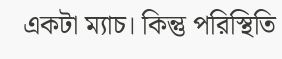একটা ম্যাচ। কিন্তু পরিস্থিতি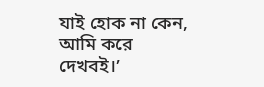যাই হোক না কেন, আমি করে দেখবই।’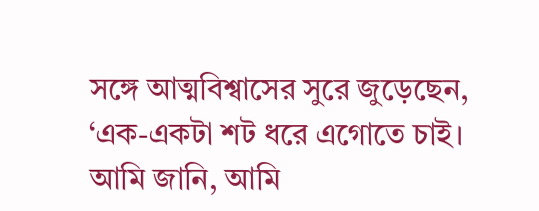সঙ্গে আত্মবিশ্বাসের সুরে জুড়েছেন, ‘এক-একটা শট ধরে এগোতে চাই। আমি জানি, আমি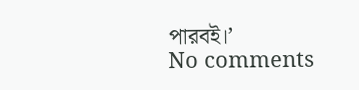পারবই।’
No comments